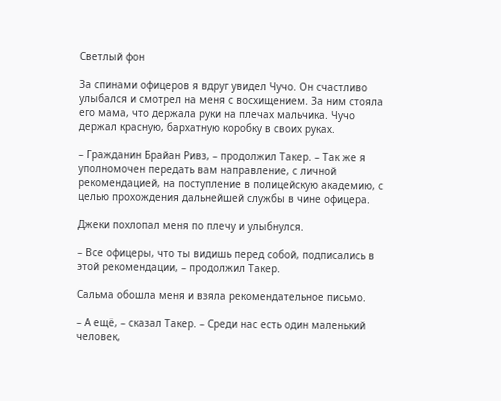Светлый фон

За спинами офицеров я вдруг увидел Чучо. Он счастливо улыбался и смотрел на меня с восхищением. За ним стояла его мама, что держала руки на плечах мальчика. Чучо держал красную, бархатную коробку в своих руках.

– Гражданин Брайан Ривз, – продолжил Такер. – Так же я уполномочен передать вам направление, с личной рекомендацией, на поступление в полицейскую академию, с целью прохождения дальнейшей службы в чине офицера.

Джеки похлопал меня по плечу и улыбнулся.

– Все офицеры, что ты видишь перед собой, подписались в этой рекомендации, – продолжил Такер.

Сальма обошла меня и взяла рекомендательное письмо.

– А ещё, – сказал Такер. – Среди нас есть один маленький человек,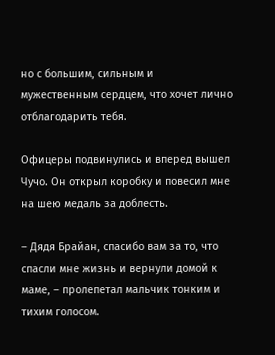но с большим, сильным и мужественным сердцем, что хочет лично отблагодарить тебя.

Офицеры подвинулись и вперед вышел Чучо. Он открыл коробку и повесил мне на шею медаль за доблесть.

– Дядя Брайан, спасибо вам за то, что спасли мне жизнь и вернули домой к маме, – пролепетал мальчик тонким и тихим голосом.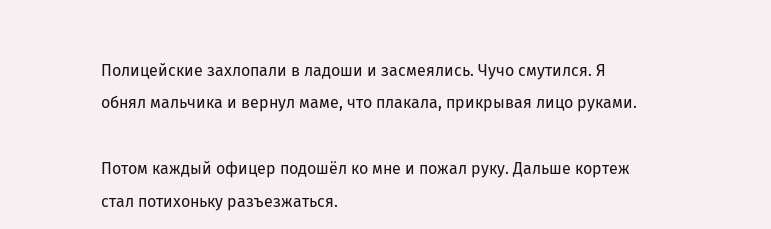Полицейские захлопали в ладоши и засмеялись. Чучо смутился. Я обнял мальчика и вернул маме, что плакала, прикрывая лицо руками.

Потом каждый офицер подошёл ко мне и пожал руку. Дальше кортеж стал потихоньку разъезжаться.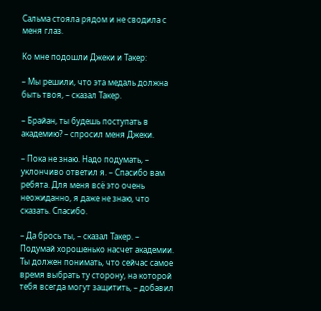Сальма стояла рядом и не сводила с меня глаз.

Ко мне подошли Джеки и Такер:

– Мы решили, что эта медаль должна быть твоя, – сказал Такер.

– Брайан, ты будешь поступать в академию? – спросил меня Джеки.

– Пока не знаю. Надо подумать, – уклончиво ответил я. – Спасибо вам ребята. Для меня всё это очень неожиданно, я даже не знаю, что сказать. Спасибо.

– Да брось ты, – сказал Такер. – Подумай хорошенько насчет академии. Ты должен понимать, что сейчас самое время выбрать ту сторону, на которой тебя всегда могут защитить, – добавил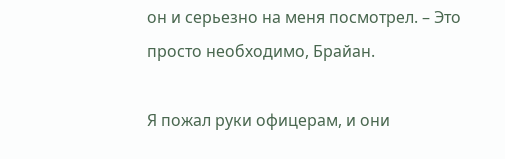он и серьезно на меня посмотрел. – Это просто необходимо, Брайан.

Я пожал руки офицерам, и они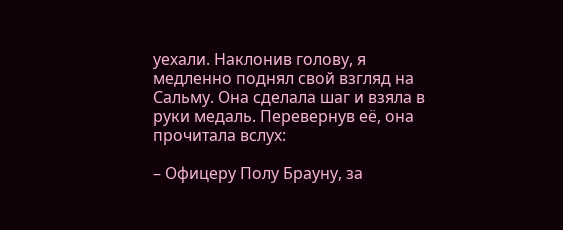уехали. Наклонив голову, я медленно поднял свой взгляд на Сальму. Она сделала шаг и взяла в руки медаль. Перевернув её, она прочитала вслух:

– Офицеру Полу Брауну, за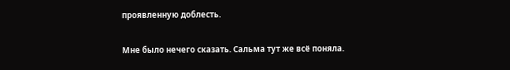проявленную доблесть.

Мне было нечего сказать. Сальма тут же всё поняла.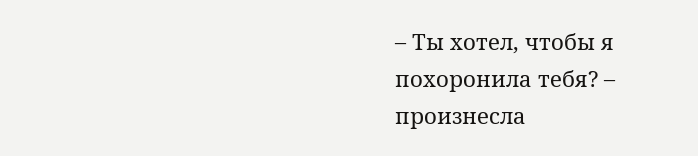– Ты хотел, чтобы я похоронила тебя? – произнесла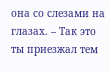она со слезами на глазах. – Так это ты приезжал тем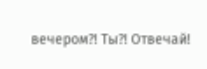вечером?! Ты?! Отвечай!